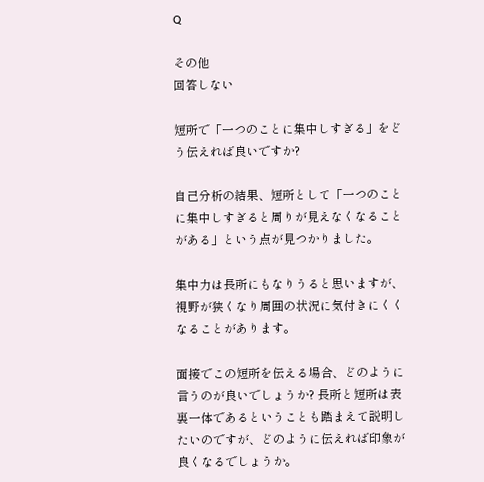Q

その他
回答しない

短所で「一つのことに集中しすぎる」をどう伝えれば良いですか?

自己分析の結果、短所として「一つのことに集中しすぎると周りが見えなくなることがある」という点が見つかりました。

集中力は長所にもなりうると思いますが、視野が狭くなり周囲の状況に気付きにくくなることがあります。

面接でこの短所を伝える場合、どのように言うのが良いでしょうか? 長所と短所は表裏一体であるということも踏まえて説明したいのですが、どのように伝えれば印象が良くなるでしょうか。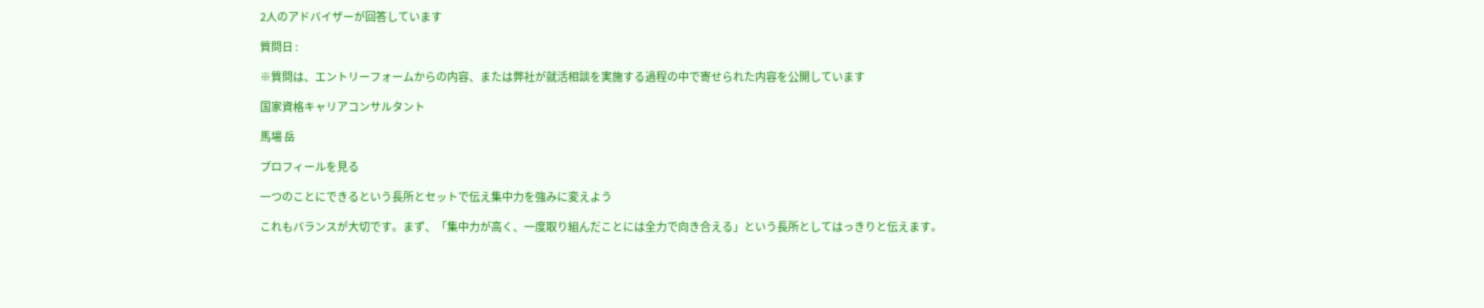2人のアドバイザーが回答しています

質問日 :

※質問は、エントリーフォームからの内容、または弊社が就活相談を実施する過程の中で寄せられた内容を公開しています

国家資格キャリアコンサルタント

馬場 岳

プロフィールを見る

一つのことにできるという長所とセットで伝え集中力を強みに変えよう

これもバランスが大切です。まず、「集中力が高く、一度取り組んだことには全力で向き合える」という長所としてはっきりと伝えます。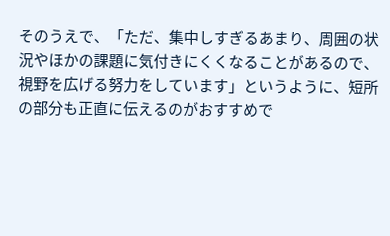そのうえで、「ただ、集中しすぎるあまり、周囲の状況やほかの課題に気付きにくくなることがあるので、視野を広げる努力をしています」というように、短所の部分も正直に伝えるのがおすすめで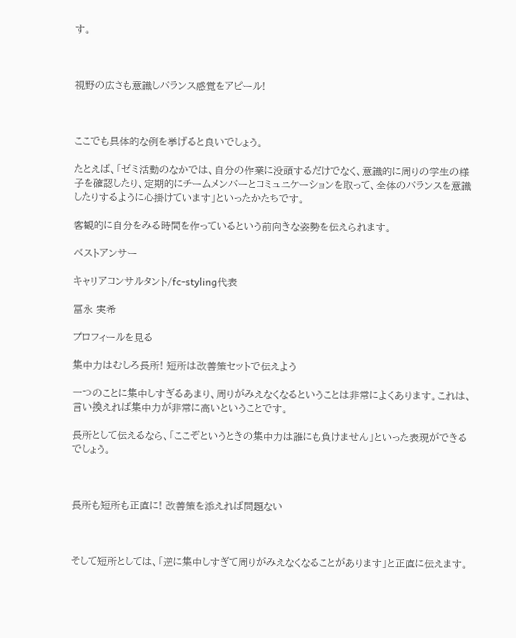す。



視野の広さも意識しバランス感覚をアピール!



ここでも具体的な例を挙げると良いでしょう。

たとえば、「ゼミ活動のなかでは、自分の作業に没頭するだけでなく、意識的に周りの学生の様子を確認したり、定期的にチームメンバーとコミュニケーションを取って、全体のバランスを意識したりするように心掛けています」といったかたちです。

客観的に自分をみる時間を作っているという前向きな姿勢を伝えられます。

ベストアンサー

キャリアコンサルタント/fc-styling代表

冨永 実希

プロフィールを見る

集中力はむしろ長所! 短所は改善策セットで伝えよう

一つのことに集中しすぎるあまり、周りがみえなくなるということは非常によくあります。これは、言い換えれば集中力が非常に高いということです。

長所として伝えるなら、「ここぞというときの集中力は誰にも負けません」といった表現ができるでしょう。



長所も短所も正直に! 改善策を添えれば問題ない



そして短所としては、「逆に集中しすぎて周りがみえなくなることがあります」と正直に伝えます。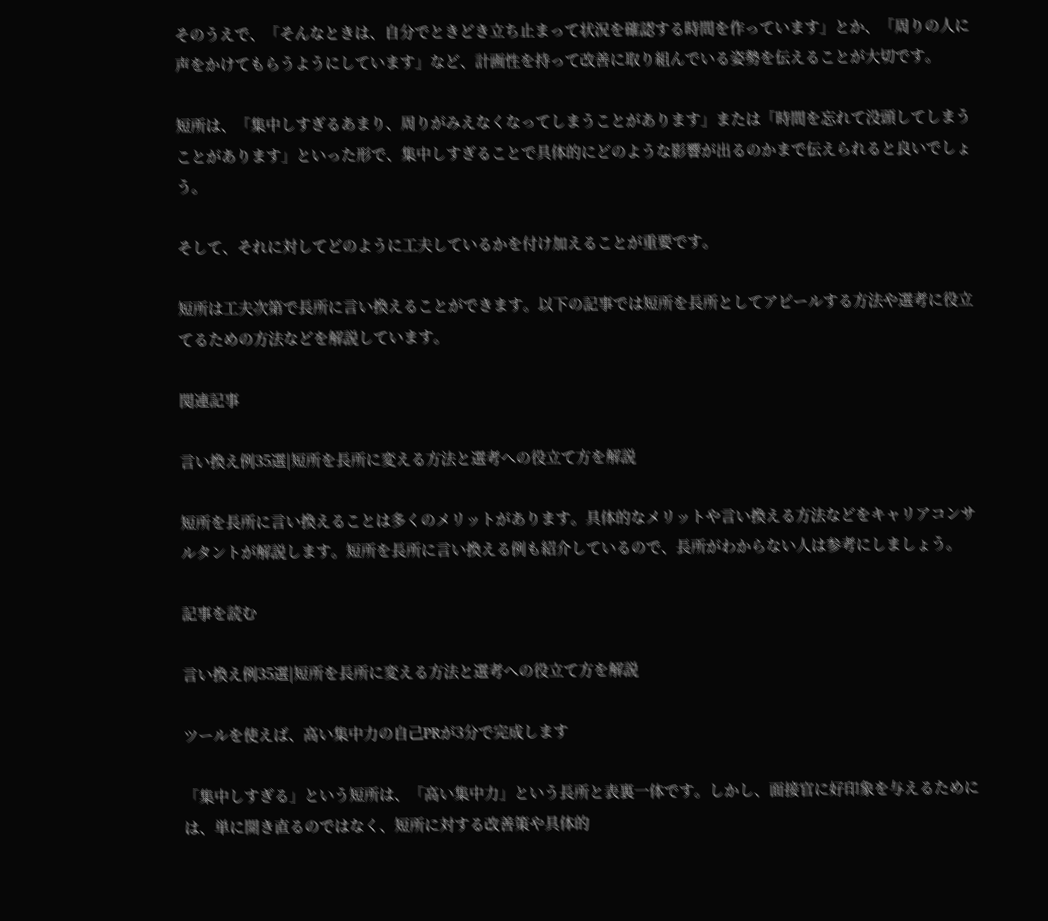そのうえで、「そんなときは、自分でときどき立ち止まって状況を確認する時間を作っています」とか、「周りの人に声をかけてもらうようにしています」など、計画性を持って改善に取り組んでいる姿勢を伝えることが大切です。

短所は、「集中しすぎるあまり、周りがみえなくなってしまうことがあります」または「時間を忘れて没頭してしまうことがあります」といった形で、集中しすぎることで具体的にどのような影響が出るのかまで伝えられると良いでしょう。

そして、それに対してどのように工夫しているかを付け加えることが重要です。

短所は工夫次第で長所に言い換えることができます。以下の記事では短所を長所としてアピールする方法や選考に役立てるための方法などを解説しています。

関連記事

言い換え例35選|短所を長所に変える方法と選考への役立て方を解説

短所を長所に言い換えることは多くのメリットがあります。具体的なメリットや言い換える方法などをキャリアコンサルタントが解説します。短所を長所に言い換える例も紹介しているので、長所がわからない人は参考にしましょう。

記事を読む

言い換え例35選|短所を長所に変える方法と選考への役立て方を解説

ツールを使えば、高い集中力の自己PRが3分で完成します

「集中しすぎる」という短所は、「高い集中力」という長所と表裏一体です。しかし、面接官に好印象を与えるためには、単に開き直るのではなく、短所に対する改善策や具体的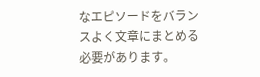なエピソードをバランスよく文章にまとめる必要があります。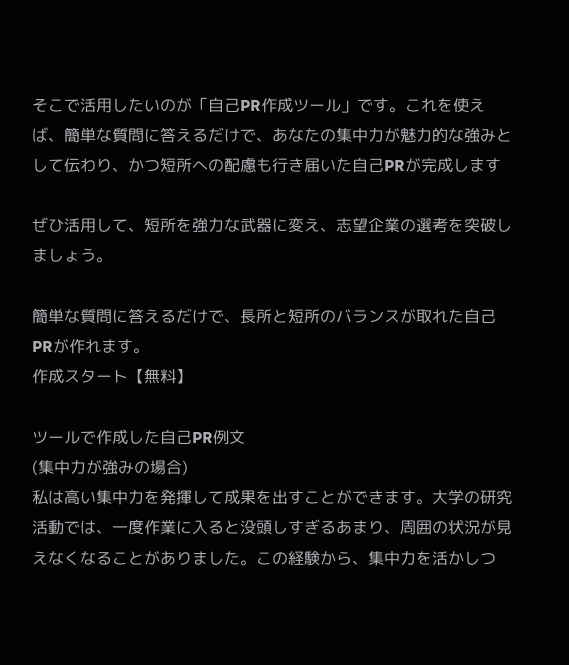そこで活用したいのが「自己PR作成ツール」です。これを使えば、簡単な質問に答えるだけで、あなたの集中力が魅力的な強みとして伝わり、かつ短所への配慮も行き届いた自己PRが完成します

ぜひ活用して、短所を強力な武器に変え、志望企業の選考を突破しましょう。

簡単な質問に答えるだけで、長所と短所のバランスが取れた自己PRが作れます。
作成スタート【無料】

ツールで作成した自己PR例文
(集中力が強みの場合)
私は高い集中力を発揮して成果を出すことができます。大学の研究活動では、一度作業に入ると没頭しすぎるあまり、周囲の状況が見えなくなることがありました。この経験から、集中力を活かしつ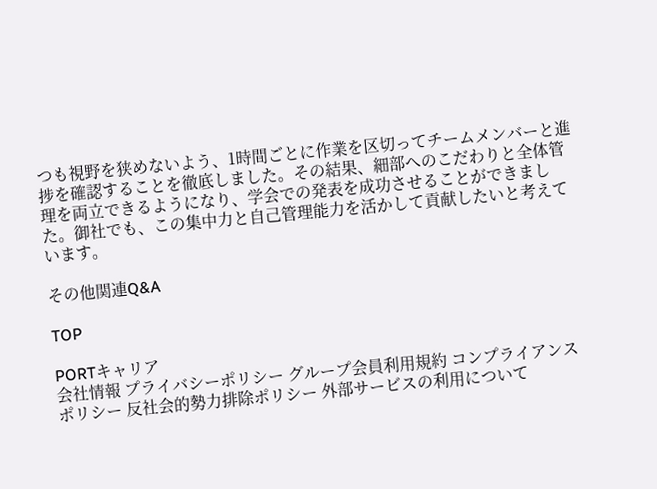つも視野を狭めないよう、1時間ごとに作業を区切ってチームメンバーと進捗を確認することを徹底しました。その結果、細部へのこだわりと全体管理を両立できるようになり、学会での発表を成功させることができました。御社でも、この集中力と自己管理能力を活かして貢献したいと考えています。

その他関連Q&A

TOP

PORTキャリア
会社情報 プライバシーポリシー グループ会員利用規約 コンプライアンスポリシー 反社会的勢力排除ポリシー 外部サービスの利用について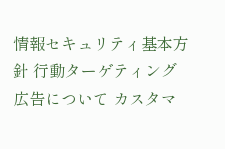情報セキュリティ基本方針 行動ターゲティング広告について カスタマ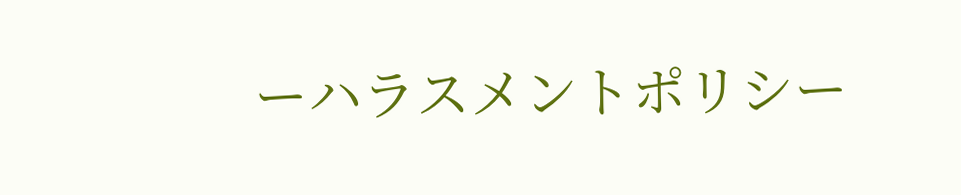ーハラスメントポリシー